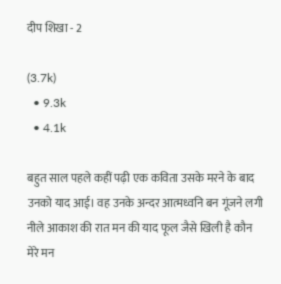दीप शिखा - 2

(3.7k)
  • 9.3k
  • 4.1k

बहुत साल पहले कहीं पढ़ी एक कविता उसके मरने के बाद उनको याद आई। वह उनके अन्दर आत्मध्वनि बन गूंजने लगी नीले आकाश की रात मन की याद फूल जैसे खिली है कौन मेरे मन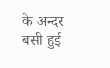के अन्दर बसी हुई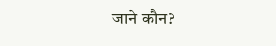जाने कौन?